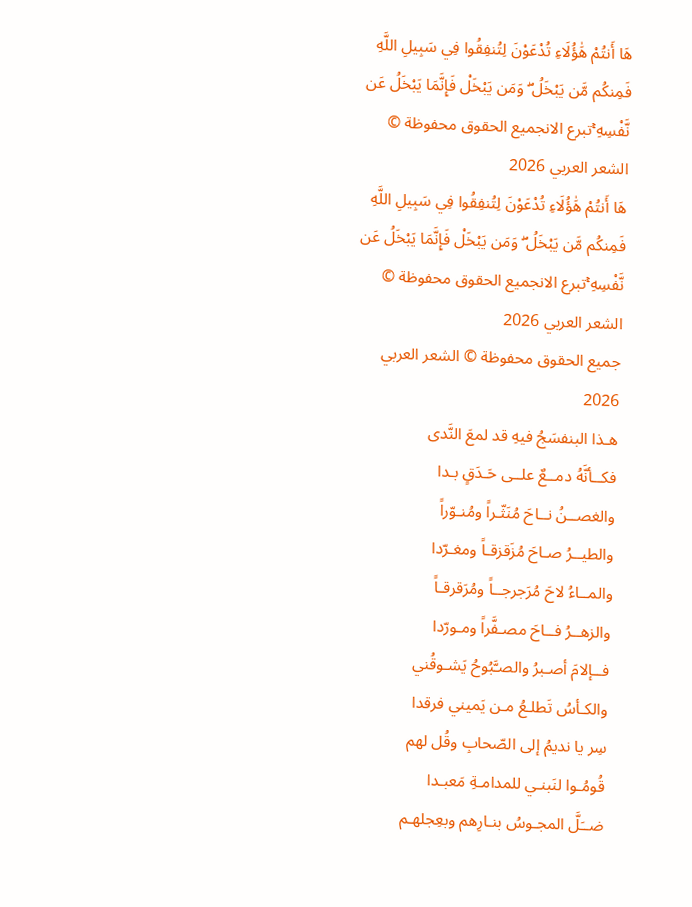هَا أَنتُمْ هَٰؤُلَاءِ تُدْعَوْنَ لِتُنفِقُوا فِي سَبِيلِ اللَّهِ فَمِنكُم مَّن يَبْخَلُ ۖ وَمَن يَبْخَلْ فَإِنَّمَا يَبْخَلُ عَن نَّفْسِهِ ۚتبرع الانجميع الحقوق محفوظة © الشعر العربي 2026
هَا أَنتُمْ هَٰؤُلَاءِ تُدْعَوْنَ لِتُنفِقُوا فِي سَبِيلِ اللَّهِ فَمِنكُم مَّن يَبْخَلُ ۖ وَمَن يَبْخَلْ فَإِنَّمَا يَبْخَلُ عَن نَّفْسِهِ ۚتبرع الانجميع الحقوق محفوظة © الشعر العربي 2026
جميع الحقوق محفوظة © الشعر العربي 2026
هـذا البنفسَجُ فيهِ قد لمعَ النَّدى
فكــأنَّهُ دمــعٌ علــى حَـدَقٍ بـدا
والغصــنُ نــاحَ مُنَثّـراً ومُنـوّراً
والطيــرُ صـاحَ مُزَقزقـاً ومغـرّدا
والمــاءُ لاحَ مُرَجرجــاً ومُرَقرقـاً
والزهــرُ فــاحَ مصـفَّراً ومـورّدا
فــإلامَ أصـبرُ والصـَّبُوحُ يَشـوقُني
والكـأسُ تَطلـعُ مـن يَميني فرقدا
سِر يا نديمُ إلى الصّحابِ وقُل لهم
قُومُـوا لنَبنـي للمدامـةِ مَعبـدا
ضــَلَّ المجـوسُ بنـارِهم وبعِجلهـم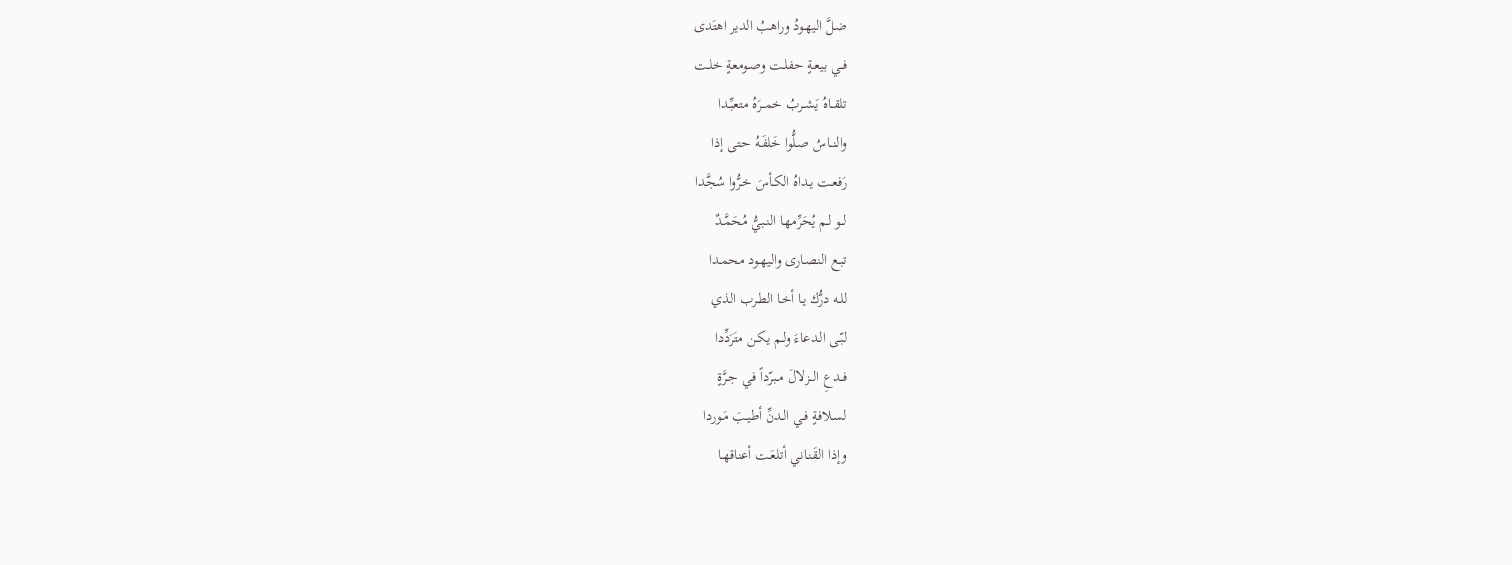ضـلَّ اليهـودُ وراهبُ الدير اهتَدى
فــي بيعـةٍ حفلـت وصـومعةٍ خلـت
تلقــاهُ يَشــربُ خمــرَهُ متعبِّـدا
والنــاسُ صـلُّوا خَلفَـهُ حـتى إذا
رَفعـت يـداهُ الكـأسَ خـرُّوا سُجَّدا
لــو لـم يُحَرِّمهـا النـبيُّ مُحَمَّـدٌ
تبـع النصـارى واليهـود محمـدا
للـه درُّك يـا أخـا الطـرب الذي
لبّـى الـدعاءَ ولـم يكـن متَرَدِّدا
فــدعِ الــزلالَ مـبرّداً فـي جـرَّةٍ
لسـلافةٍ فـي الـدنِّ أطيـبَ مَـوردا
وإذا القَنـاني أتلعَـت أعناقهـا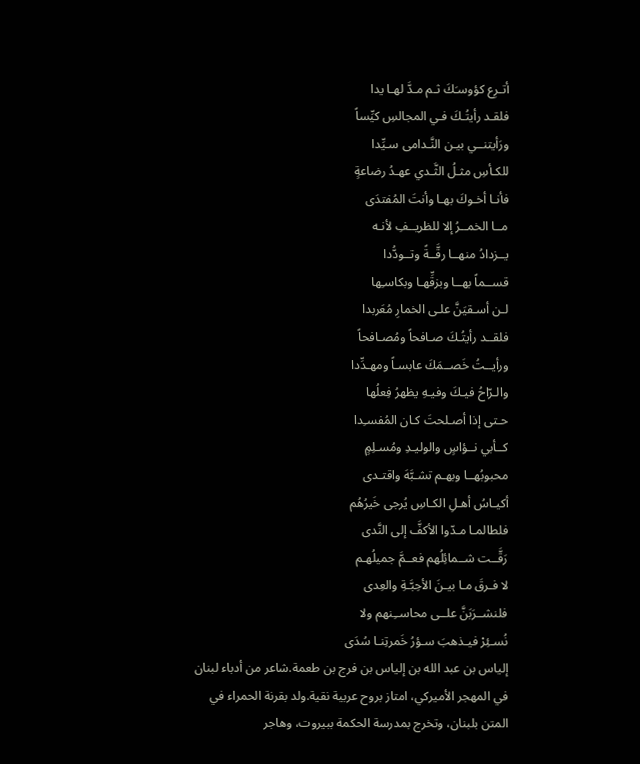أتـرِع كؤوسـَكَ ثـم مـدَّ لهـا يدا
فلقـد رأيتُـكَ فـي المجالسِ كيِّساً
ورَأيتنــي بيـن النَّـدامى سـيِّدا
للكـأسِ مثـلُ الثَّـدي عهـدُ رضاعةٍ
فأنـا أخـوكَ بهـا وأنتَ المُفتدَى
مــا الخمــرُ إلا للظريــفِ لأنـه
يــزدادُ منهــا رقَّــةً وتــودُّدا
قســماً بهــا وبزقِّهـا وبكاسـِها
لـن أسـقيَنَّ علـى الخمارِ مُعَربدا
فلقــد رأيتُـكَ صـافحاً ومُصـافحاً
ورأيــتُ خَصــمَكَ عابسـاً ومهـدِّدا
والـرّاحُ فيـكَ وفيـهِ يظهرُ فِعلُها
حـتى إذا أصـلحتَ كـان المُفسـِدا
كــأبي نــؤاسٍ والوليـدِ ومُسـلِمٍ
محبوبُهــا وبهـم تشـبَّهَ واقتـدى
أكيـاسُ أهـلِ الكـاسِ يُرجى خَيرُهُم
فلطالمـا مـدّوا الأكفَّ إلى النَّدى
رَقَّــت شــمائِلُهم فعــمَّ جميلُهـم
لا فـرقَ مـا بيـنَ الأحِبَّـةِ والعِدى
فلنشــرَبَنَّ علــى محاســِنهم ولا
نُسـئِرْ فيـذهبَ سـؤرُ خَمرتِنـا سُدَى
إلياس بن عبد الله بن إلياس بن فرج بن طعمة.شاعر من أدباء لبنان في المهجر الأميركي، امتاز بروح عربية نقية.ولد بقرنة الحمراء في المتن بلبنان، وتخرج بمدرسة الحكمة ببيروت، وهاجر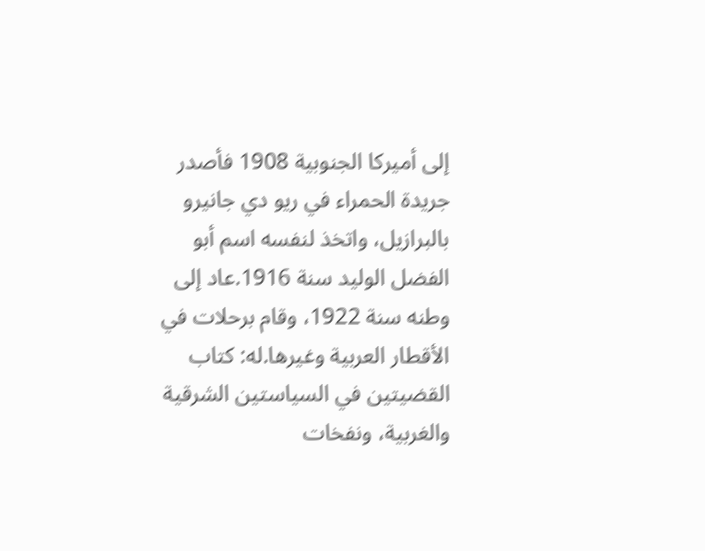إلى أميركا الجنوبية 1908 فأصدر جريدة الحمراء في ريو دي جانيرو بالبرازيل، واتخذ لنفسه اسم أبو الفضل الوليد سنة 1916.عاد إلى وطنه سنة 1922، وقام برحلات في الأقطار العربية وغيرها.له: كتاب القضيتين في السياستين الشرقية والغربية، ونفخات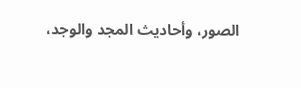الصور، وأحاديث المجد والوجد،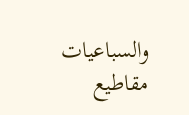والسباعيات مقاطيع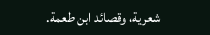شعرية، وقصائد ابن طعمة.